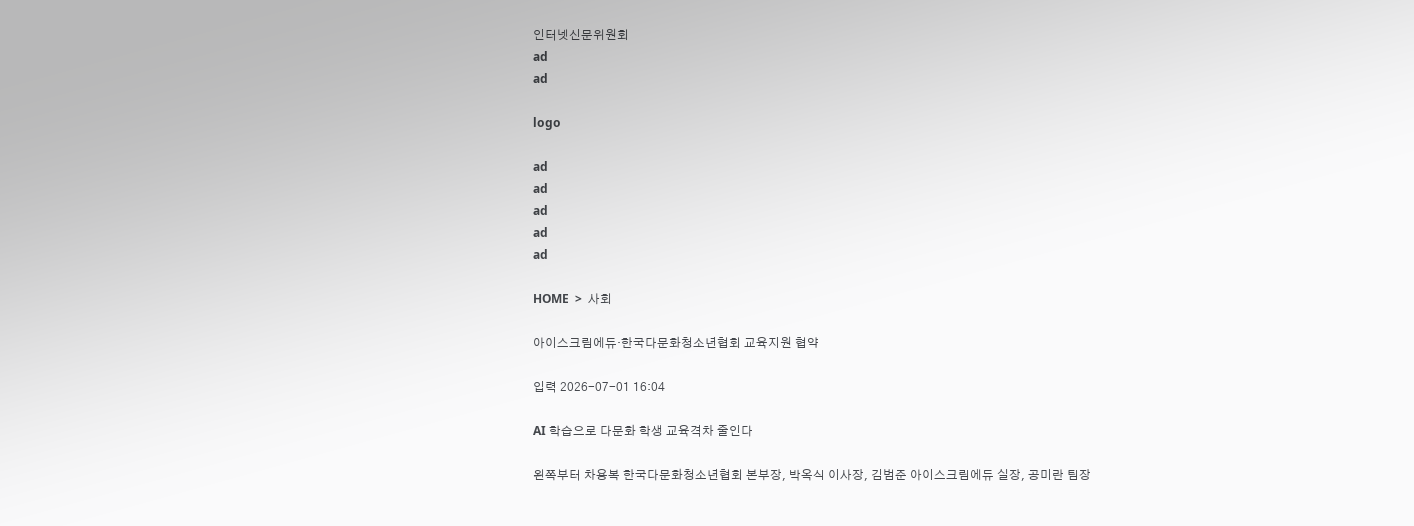인터넷신문위원회
ad
ad

logo

ad
ad
ad
ad
ad

HOME  >  사회

아이스크림에듀·한국다문화청소년협회 교육지원 협약

입력 2026-07-01 16:04

AI 학습으로 다문화 학생 교육격차 줄인다

왼쪽부터 차용복 한국다문화청소년협회 본부장, 박옥식 이사장, 김범준 아이스크림에듀 실장, 공미란 팀장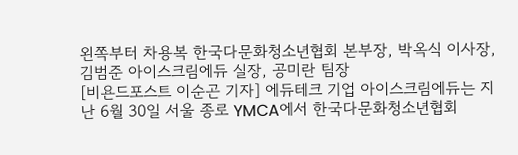왼쪽부터 차용복 한국다문화청소년협회 본부장, 박옥식 이사장, 김범준 아이스크림에듀 실장, 공미란 팀장
[비욘드포스트 이순곤 기자] 에듀테크 기업 아이스크림에듀는 지난 6월 30일 서울 종로 YMCA에서 한국다문화청소년협회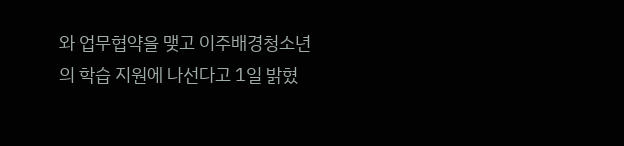와 업무협약을 맺고 이주배경청소년의 학습 지원에 나선다고 1일 밝혔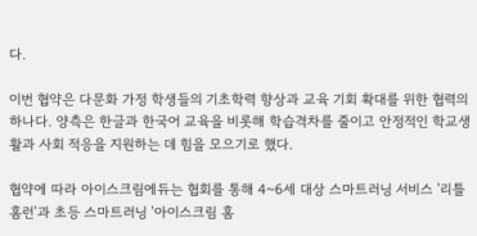다.

이번 협약은 다문화 가정 학생들의 기초학력 향상과 교육 기회 확대를 위한 협력의 하나다. 양측은 한글과 한국어 교육을 비롯해 학습격차를 줄이고 안정적인 학교생활과 사회 적응을 지원하는 데 힘을 모으기로 했다.

협약에 따라 아이스크림에듀는 협회를 통해 4~6세 대상 스마트러닝 서비스 '리틀홈런'과 초등 스마트러닝 '아이스크림 홈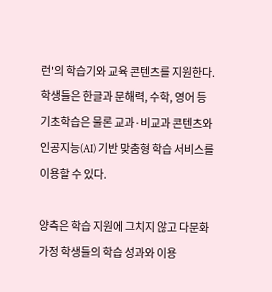런'의 학습기와 교육 콘텐츠를 지원한다. 학생들은 한글과 문해력, 수학, 영어 등 기초학습은 물론 교과·비교과 콘텐츠와 인공지능(AI) 기반 맞춤형 학습 서비스를 이용할 수 있다.

양측은 학습 지원에 그치지 않고 다문화 가정 학생들의 학습 성과와 이용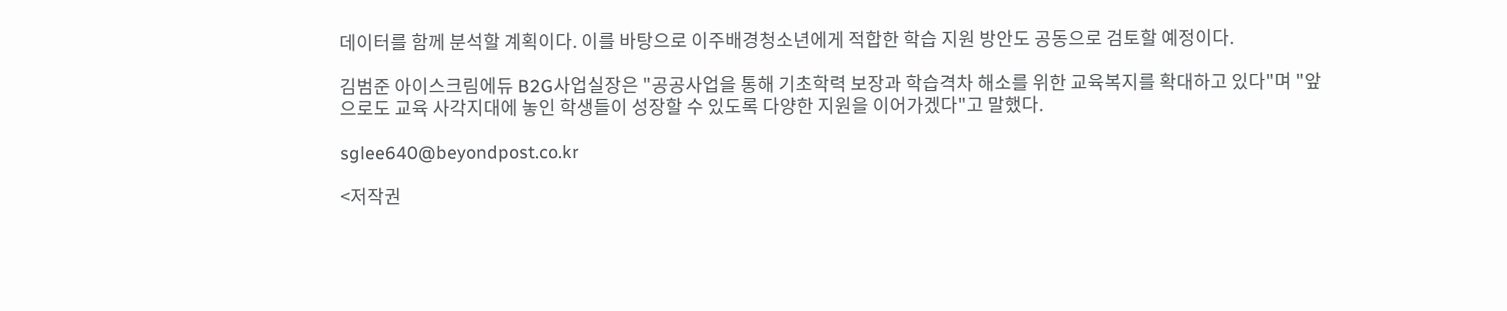데이터를 함께 분석할 계획이다. 이를 바탕으로 이주배경청소년에게 적합한 학습 지원 방안도 공동으로 검토할 예정이다.

김범준 아이스크림에듀 B2G사업실장은 "공공사업을 통해 기초학력 보장과 학습격차 해소를 위한 교육복지를 확대하고 있다"며 "앞으로도 교육 사각지대에 놓인 학생들이 성장할 수 있도록 다양한 지원을 이어가겠다"고 말했다.

sglee640@beyondpost.co.kr

<저작권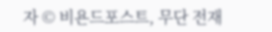자 © 비욘드포스트, 무단 전재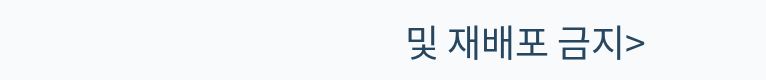및 재배포 금지>